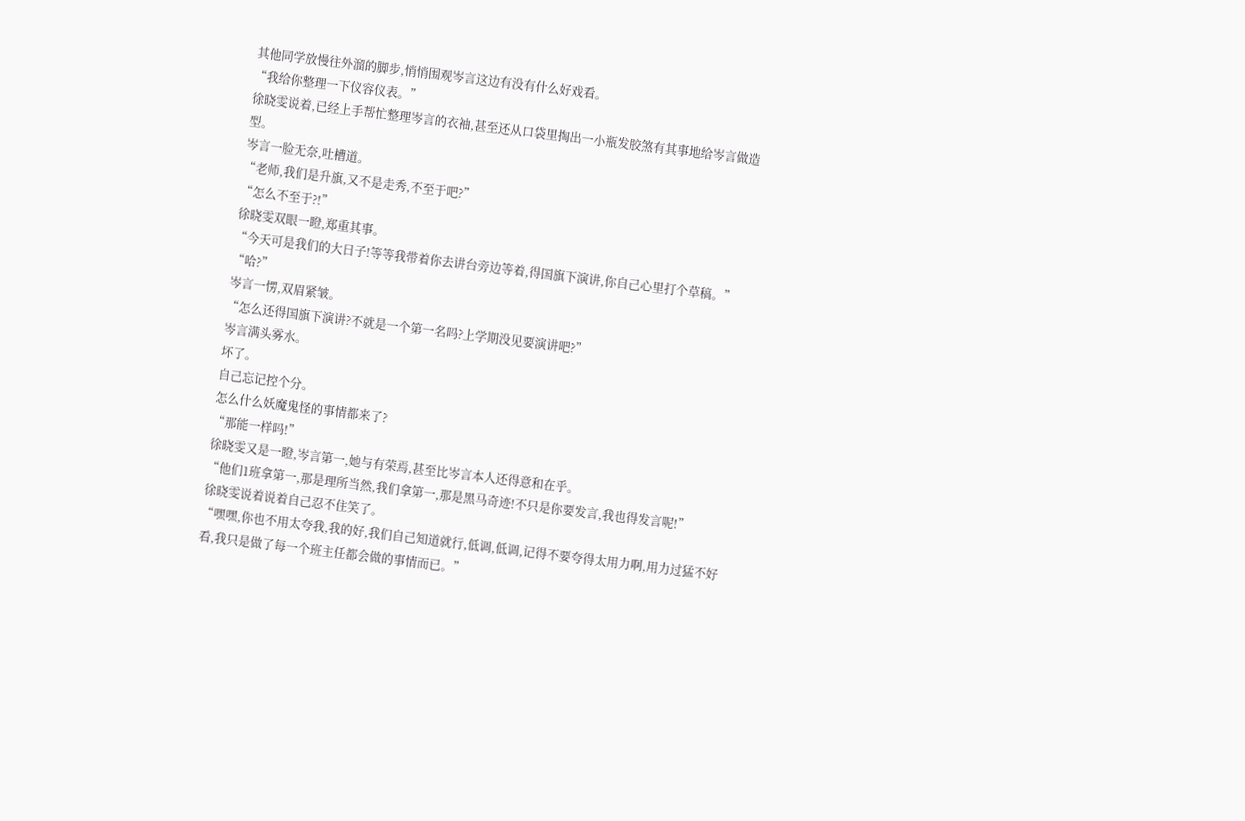其他同学放慢往外溜的脚步,悄悄围观岑言这边有没有什么好戏看。
“我给你整理一下仪容仪表。”
徐晓雯说着,已经上手帮忙整理岑言的衣袖,甚至还从口袋里掏出一小瓶发胶煞有其事地给岑言做造型。
岑言一脸无奈,吐槽道。
“老师,我们是升旗,又不是走秀,不至于吧?”
“怎么不至于?!”
徐晓雯双眼一瞪,郑重其事。
“今天可是我们的大日子!等等我带着你去讲台旁边等着,得国旗下演讲,你自己心里打个草稿。”
“哈?”
岑言一愣,双眉紧皱。
“怎么还得国旗下演讲?不就是一个第一名吗?上学期没见要演讲吧?”
岑言满头雾水。
坏了。
自己忘记控个分。
怎么什么妖魔鬼怪的事情都来了?
“那能一样吗!”
徐晓雯又是一瞪,岑言第一,她与有荣焉,甚至比岑言本人还得意和在乎。
“他们1班拿第一,那是理所当然,我们拿第一,那是黑马奇迹!不只是你要发言,我也得发言呢!”
徐晓雯说着说着自己忍不住笑了。
“嘿嘿,你也不用太夸我,我的好,我们自己知道就行,低调,低调,记得不要夸得太用力啊,用力过猛不好看,我只是做了每一个班主任都会做的事情而已。”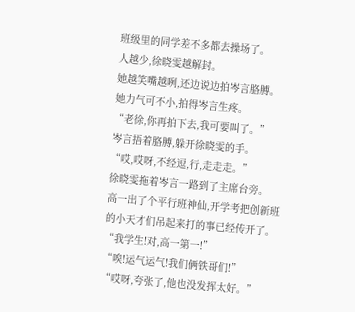班级里的同学差不多都去操场了。
人越少,徐晓雯越解封。
她越笑嘴越咧,还边说边拍岑言胳膊。
她力气可不小,拍得岑言生疼。
“老徐,你再拍下去,我可要叫了。”
岑言捂着胳膊,躲开徐晓雯的手。
“哎,哎呀,不经逗,行,走走走。”
徐晓雯拖着岑言一路到了主席台旁。
高一出了个平行班神仙,开学考把创新班的小天才们吊起来打的事已经传开了。
“我学生!对,高一第一!”
“唉!运气运气!我们俩铁哥们!”
“哎呀,夸张了,他也没发挥太好。”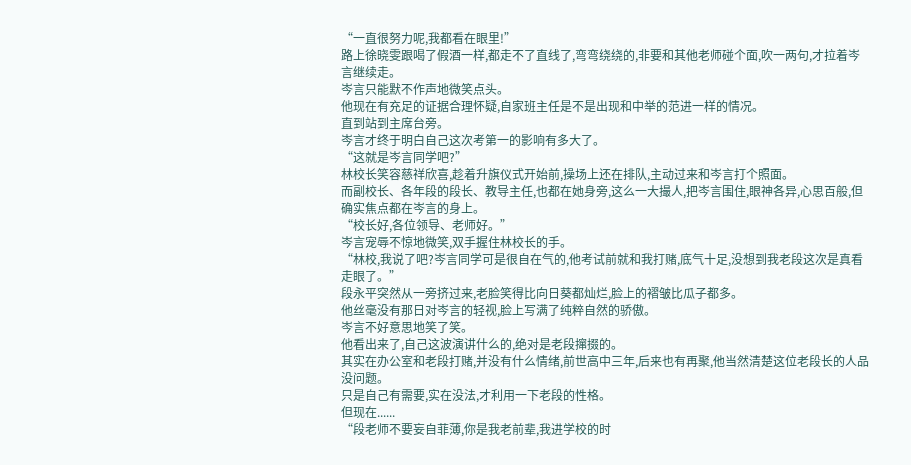“一直很努力呢,我都看在眼里!”
路上徐晓雯跟喝了假酒一样,都走不了直线了,弯弯绕绕的,非要和其他老师碰个面,吹一两句,才拉着岑言继续走。
岑言只能默不作声地微笑点头。
他现在有充足的证据合理怀疑,自家班主任是不是出现和中举的范进一样的情况。
直到站到主席台旁。
岑言才终于明白自己这次考第一的影响有多大了。
“这就是岑言同学吧?”
林校长笑容慈祥欣喜,趁着升旗仪式开始前,操场上还在排队,主动过来和岑言打个照面。
而副校长、各年段的段长、教导主任,也都在她身旁,这么一大撮人,把岑言围住,眼神各异,心思百般,但确实焦点都在岑言的身上。
“校长好,各位领导、老师好。”
岑言宠辱不惊地微笑,双手握住林校长的手。
“林校,我说了吧?岑言同学可是很自在气的,他考试前就和我打赌,底气十足,没想到我老段这次是真看走眼了。”
段永平突然从一旁挤过来,老脸笑得比向日葵都灿烂,脸上的褶皱比瓜子都多。
他丝毫没有那日对岑言的轻视,脸上写满了纯粹自然的骄傲。
岑言不好意思地笑了笑。
他看出来了,自己这波演讲什么的,绝对是老段撺掇的。
其实在办公室和老段打赌,并没有什么情绪,前世高中三年,后来也有再聚,他当然清楚这位老段长的人品没问题。
只是自己有需要,实在没法,才利用一下老段的性格。
但现在......
“段老师不要妄自菲薄,你是我老前辈,我进学校的时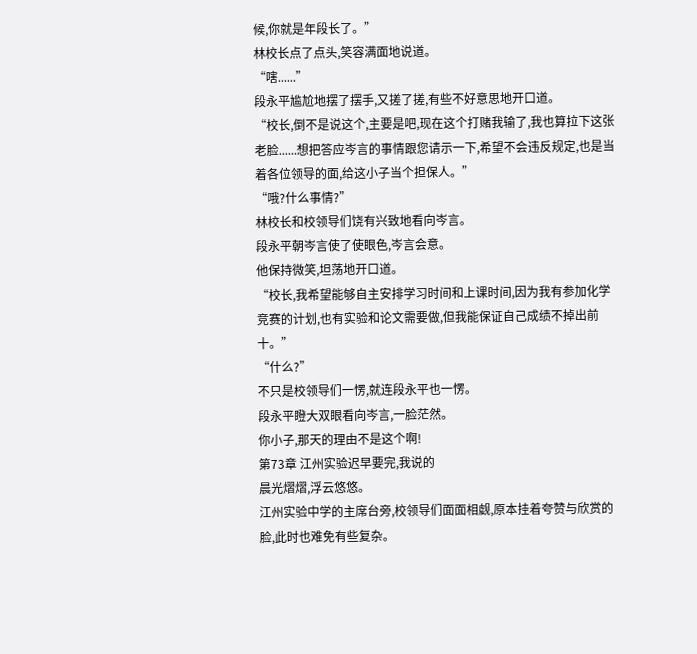候,你就是年段长了。”
林校长点了点头,笑容满面地说道。
“嗐......”
段永平尴尬地摆了摆手,又搓了搓,有些不好意思地开口道。
“校长,倒不是说这个,主要是吧,现在这个打赌我输了,我也算拉下这张老脸......想把答应岑言的事情跟您请示一下,希望不会违反规定,也是当着各位领导的面,给这小子当个担保人。”
“哦?什么事情?”
林校长和校领导们饶有兴致地看向岑言。
段永平朝岑言使了使眼色,岑言会意。
他保持微笑,坦荡地开口道。
“校长,我希望能够自主安排学习时间和上课时间,因为我有参加化学竞赛的计划,也有实验和论文需要做,但我能保证自己成绩不掉出前十。”
“什么?”
不只是校领导们一愣,就连段永平也一愣。
段永平瞪大双眼看向岑言,一脸茫然。
你小子,那天的理由不是这个啊!
第73章 江州实验迟早要完,我说的
晨光熠熠,浮云悠悠。
江州实验中学的主席台旁,校领导们面面相觑,原本挂着夸赞与欣赏的脸,此时也难免有些复杂。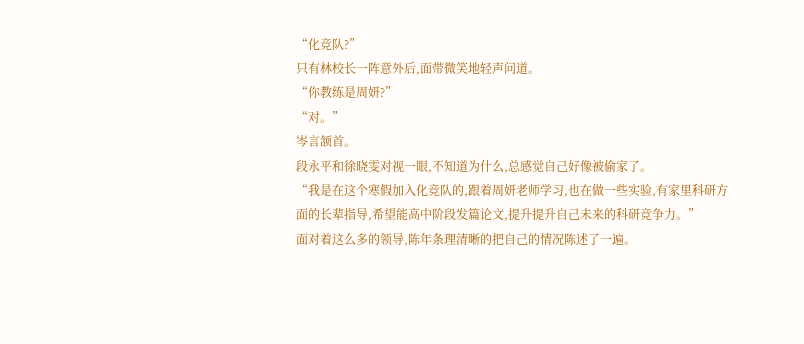“化竞队?”
只有林校长一阵意外后,面带微笑地轻声问道。
“你教练是周妍?”
“对。”
岑言颔首。
段永平和徐晓雯对视一眼,不知道为什么,总感觉自己好像被偷家了。
“我是在这个寒假加入化竞队的,跟着周妍老师学习,也在做一些实验,有家里科研方面的长辈指导,希望能高中阶段发篇论文,提升提升自己未来的科研竞争力。”
面对着这么多的领导,陈年条理清晰的把自己的情况陈述了一遍。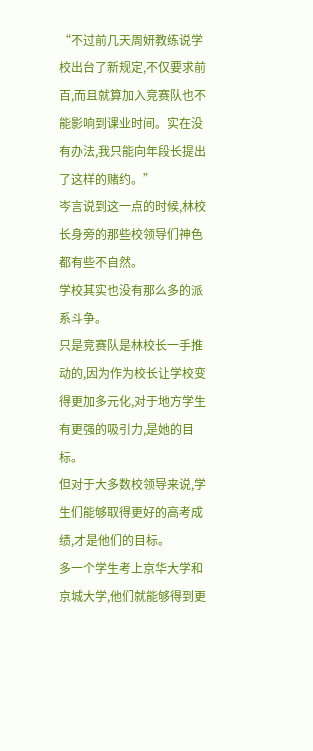“不过前几天周妍教练说学校出台了新规定,不仅要求前百,而且就算加入竞赛队也不能影响到课业时间。实在没有办法,我只能向年段长提出了这样的赌约。”
岑言说到这一点的时候,林校长身旁的那些校领导们神色都有些不自然。
学校其实也没有那么多的派系斗争。
只是竞赛队是林校长一手推动的,因为作为校长让学校变得更加多元化,对于地方学生有更强的吸引力,是她的目标。
但对于大多数校领导来说,学生们能够取得更好的高考成绩,才是他们的目标。
多一个学生考上京华大学和京城大学,他们就能够得到更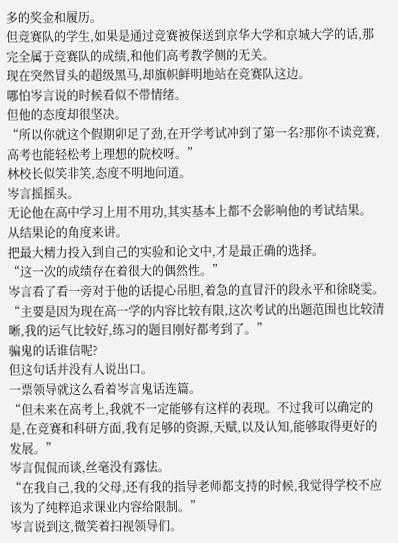多的奖金和履历。
但竞赛队的学生,如果是通过竞赛被保送到京华大学和京城大学的话,那完全属于竞赛队的成绩,和他们高考教学侧的无关。
现在突然冒头的超级黑马,却旗帜鲜明地站在竞赛队这边。
哪怕岑言说的时候看似不带情绪。
但他的态度却很坚决。
“所以你就这个假期卯足了劲,在开学考试冲到了第一名?那你不读竞赛,高考也能轻松考上理想的院校呀。”
林校长似笑非笑,态度不明地问道。
岑言摇摇头。
无论他在高中学习上用不用功,其实基本上都不会影响他的考试结果。
从结果论的角度来讲。
把最大精力投入到自己的实验和论文中,才是最正确的选择。
“这一次的成绩存在着很大的偶然性。”
岑言看了看一旁对于他的话提心吊胆,着急的直冒汗的段永平和徐晓雯。
“主要是因为现在高一学的内容比较有限,这次考试的出题范围也比较清晰,我的运气比较好,练习的题目刚好都考到了。”
骗鬼的话谁信呢?
但这句话并没有人说出口。
一票领导就这么看着岑言鬼话连篇。
“但未来在高考上,我就不一定能够有这样的表现。不过我可以确定的是,在竞赛和科研方面,我有足够的资源,天赋,以及认知,能够取得更好的发展。”
岑言侃侃而谈,丝毫没有露怯。
“在我自己,我的父母,还有我的指导老师都支持的时候,我觉得学校不应该为了纯粹追求课业内容给限制。”
岑言说到这,微笑着扫视领导们。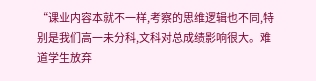“课业内容本就不一样,考察的思维逻辑也不同,特别是我们高一未分科,文科对总成绩影响很大。难道学生放弃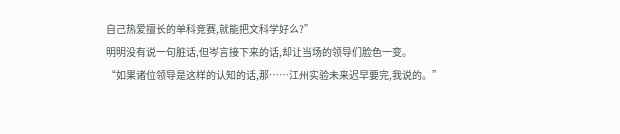自己热爱擅长的单科竞赛,就能把文科学好么?”
明明没有说一句脏话,但岑言接下来的话,却让当场的领导们脸色一变。
“如果诸位领导是这样的认知的话,那……江州实验未来迟早要完,我说的。”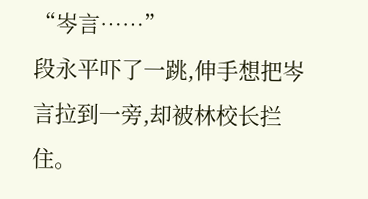“岑言……”
段永平吓了一跳,伸手想把岑言拉到一旁,却被林校长拦住。